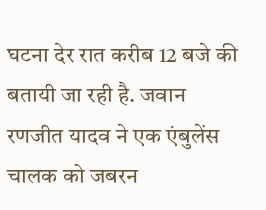घटना देर रात करीब 12 बजे की बतायी जा रही है. जवान रणजीत यादव ने एक एंबुलेंस चालक को जबरन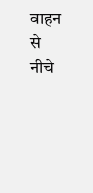वाहन से नीचे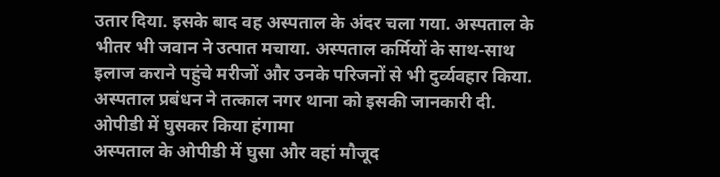उतार दिया. इसके बाद वह अस्पताल के अंदर चला गया. अस्पताल के भीतर भी जवान ने उत्पात मचाया. अस्पताल कर्मियों के साथ-साथ इलाज कराने पहुंचे मरीजों और उनके परिजनों से भी दुर्व्यवहार किया. अस्पताल प्रबंधन ने तत्काल नगर थाना को इसकी जानकारी दी.
ओपीडी में घुसकर किया हंगामा
अस्पताल के ओपीडी में घुसा और वहां मौजूद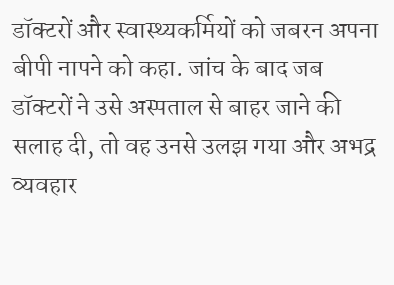डॉक्टरों और स्वास्थ्यकर्मियों को जबरन अपना बीपी नापने को कहा. जांच के बाद जब डॉक्टरों ने उसे अस्पताल से बाहर जाने की सलाह दी, तो वह उनसे उलझ गया और अभद्र व्यवहार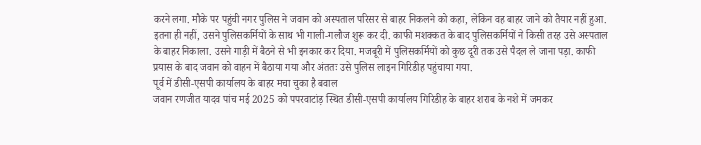करने लगा. मौके पर पहुंची नगर पुलिस ने जवान को अस्पताल परिसर से बाहर निकलने को कहा, लेकिन वह बाहर जाने को तैयार नहीं हुआ. इतना ही नहीं, उसने पुलिसकर्मियों के साथ भी गाली-गलौज शुरू कर दी. काफी मशक्कत के बाद पुलिसकर्मियों ने किसी तरह उसे अस्पताल के बाहर निकाला. उसने गाड़ी में बैठने से भी इनकार कर दिया. मजबूरी में पुलिसकर्मियों को कुछ दूरी तक उसे पैदल ले जाना पड़ा. काफी प्रयास के बाद जवान को वाहन में बैठाया गया और अंततः उसे पुलिस लाइन गिरिडीह पहुंचाया गया.
पूर्व में डीसी-एसपी कार्यालय के बाहर मचा चुका है बवाल
जवान रणजीत यादव पांच मई 2025 को पपरवाटांड़ स्थित डीसी-एसपी कार्यालय गिरिडीह के बाहर शराब के नशे में जमकर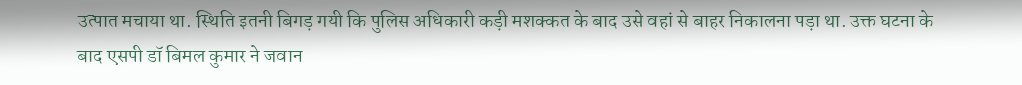उत्पात मचाया था. स्थिति इतनी बिगड़ गयी कि पुलिस अधिकारी कड़ी मशक्कत के बाद उसे वहां से बाहर निकालना पड़ा था. उक्त घटना के बाद एसपी डॉ बिमल कुमार ने जवान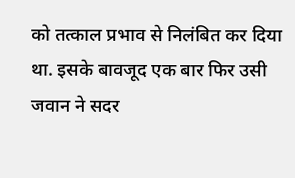को तत्काल प्रभाव से निलंबित कर दिया था. इसके बावजूद एक बार फिर उसी जवान ने सदर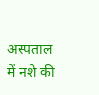अस्पताल में नशे की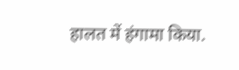हालत में हंगामा किया.